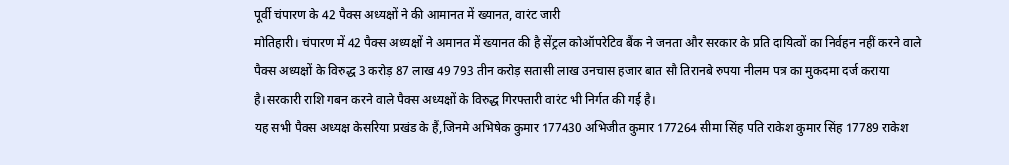पूर्वी चंपारण के 42 पैक्स अध्यक्षों ने की आमानत में ख्यानत, वारंट जारी
मोतिहारी। चंपारण में 42 पैक्स अध्यक्षों ने अमानत में ख्यानत की है सेंट्रल कोऑपरेटिव बैंक ने जनता और सरकार के प्रति दायित्वों का निर्वहन नहीं करने वाले पैक्स अध्यक्षों के विरुद्ध 3 करोड़ 87 लाख 49 793 तीन करोड़ सतासी लाख उनचास हजार बात सौ तिरानबे रुपया नीलम पत्र का मुकदमा दर्ज कराया है।सरकारी राशि गबन करने वाले पैक्स अध्यक्षों के विरुद्ध गिरफ्तारी वारंट भी निर्गत की गई है।
यह सभी पैक्स अध्यक्ष केसरिया प्रखंड के हैं,जिनमे अभिषेक कुमार 177430 अभिजीत कुमार 177264 सीमा सिंह पति राकेश कुमार सिंह 17789 राकेश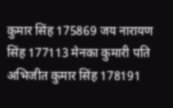कुमार सिंह 175869 जय नारायण सिंह 177113 मेनका कुमारी पति अभिजीत कुमार सिंह 178191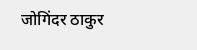जोगिंदर ठाकुर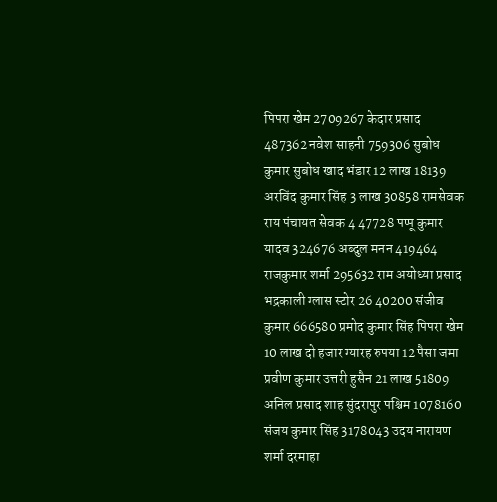पिपरा खेम 2709267 केदार प्रसाद 487362 नवेश साहनी 759306 सुबोध कुमार सुबोध खाद भंडार 12 लाख 18139 अरविंद कुमार सिंह 3 लाख 30858 रामसेवक राय पंचायत सेवक 4 47728 पप्पू कुमार यादव 324676 अब्दुल मनन 419464 राजकुमार शर्मा 295632 राम अयोध्या प्रसाद भद्रकाली ग्लास स्टोर 26 40200 संजीव कुमार 666580 प्रमोद कुमार सिंह पिपरा खेम 10 लाख दो हजार ग्यारह रुपया 12 पैसा जमा प्रवीण कुमार उत्तरी हुसैन 21 लाख 51809 अनिल प्रसाद शाह सुंदरापुर पश्चिम 1078160 संजय कुमार सिंह 3178043 उदय नारायण शर्मा दरमाहा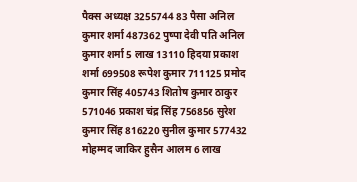पैक्स अध्यक्ष 3255744 83 पैसा अनिल कुमार शर्मा 487362 पुष्पा देवी पति अनिल कुमार शर्मा 5 लाख 13110 हिदया प्रकाश शर्मा 699508 रूपेश कुमार 711125 प्रमोद कुमार सिंह 405743 शितोष कुमार ठाकुर 571046 प्रकाश चंद्र सिंह 756856 सुरेश कुमार सिंह 816220 सुनील कुमार 577432 मोहम्मद जाकिर हुसैन आलम 6 लाख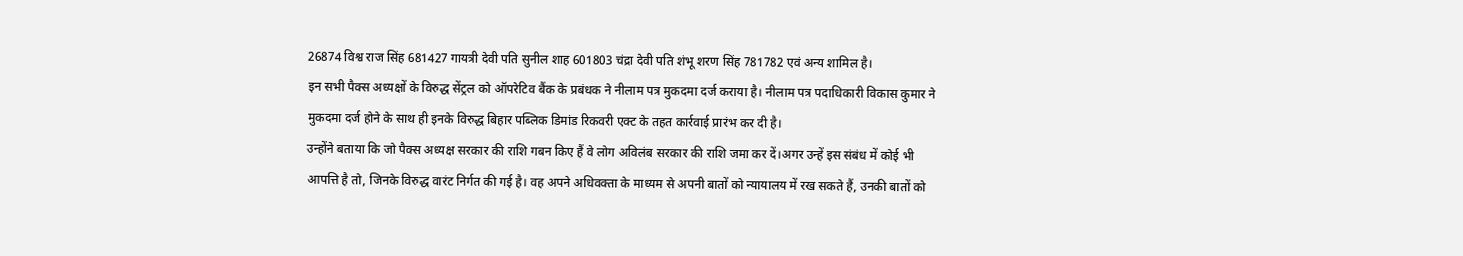26874 विश्व राज सिंह 681427 गायत्री देवी पति सुनील शाह 601803 चंद्रा देवी पति शंभू शरण सिंह 781782 एवं अन्य शामिल है।
इन सभी पैक्स अध्यक्षों के विरुद्ध सेंट्रल को ऑपरेटिव बैंक के प्रबंधक ने नीलाम पत्र मुकदमा दर्ज कराया है। नीलाम पत्र पदाधिकारी विकास कुमार ने मुकदमा दर्ज होने के साथ ही इनके विरुद्ध बिहार पब्लिक डिमांड रिकवरी एक्ट के तहत कार्रवाई प्रारंभ कर दी है।
उन्होंने बताया कि जो पैक्स अध्यक्ष सरकार की राशि गबन किए हैं वे लोग अविलंब सरकार की राशि जमा कर दें।अगर उन्हें इस संबंध में कोई भी आपत्ति है तो, जिनके विरुद्ध वारंट निर्गत की गई है। वह अपने अधिवक्ता के माध्यम से अपनी बातों को न्यायालय में रख सकते हैं, उनकी बातों को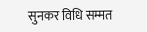सुनकर विधि सम्मत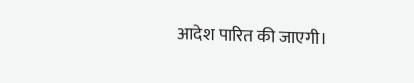आदेश पारित की जाएगी।